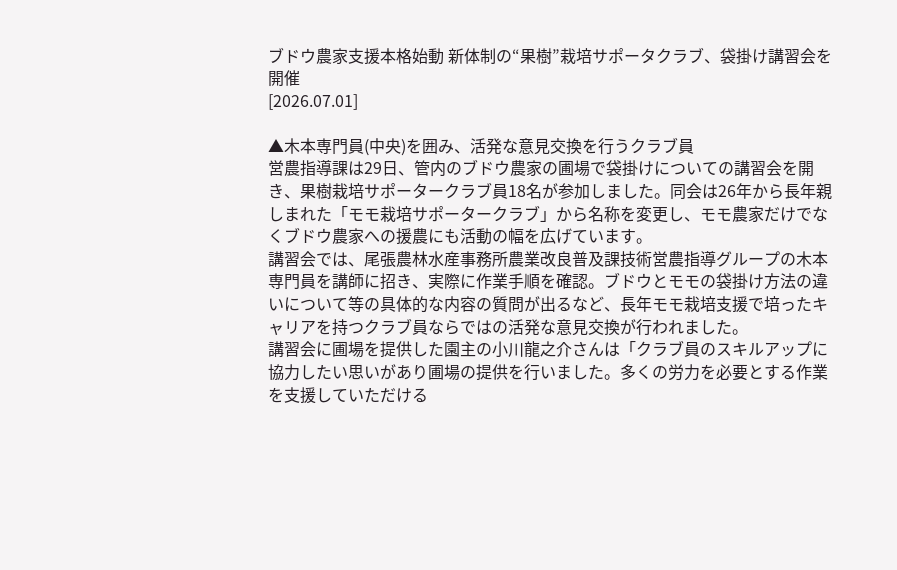ブドウ農家支援本格始動 新体制の“果樹”栽培サポータクラブ、袋掛け講習会を開催
[2026.07.01]

▲木本専門員(中央)を囲み、活発な意見交換を行うクラブ員
営農指導課は29日、管内のブドウ農家の圃場で袋掛けについての講習会を開き、果樹栽培サポータークラブ員18名が参加しました。同会は26年から長年親しまれた「モモ栽培サポータークラブ」から名称を変更し、モモ農家だけでなくブドウ農家への援農にも活動の幅を広げています。
講習会では、尾張農林水産事務所農業改良普及課技術営農指導グループの木本専門員を講師に招き、実際に作業手順を確認。ブドウとモモの袋掛け方法の違いについて等の具体的な内容の質問が出るなど、長年モモ栽培支援で培ったキャリアを持つクラブ員ならではの活発な意見交換が行われました。
講習会に圃場を提供した園主の小川龍之介さんは「クラブ員のスキルアップに協力したい思いがあり圃場の提供を行いました。多くの労力を必要とする作業を支援していただける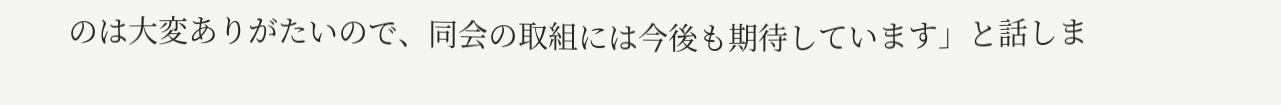のは大変ありがたいので、同会の取組には今後も期待しています」と話しま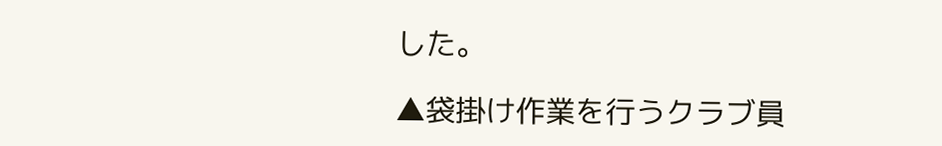した。

▲袋掛け作業を行うクラブ員